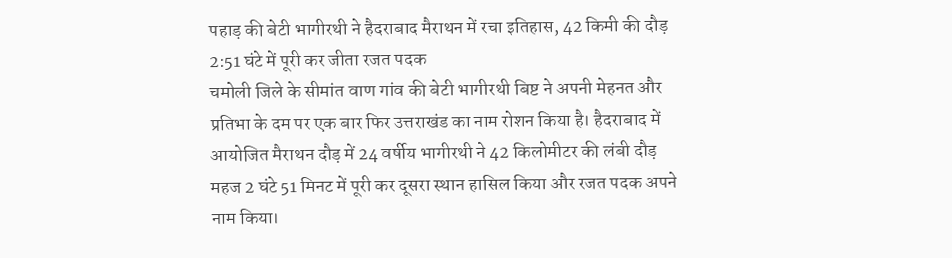पहाड़ की बेटी भागीरथी ने हैदराबाद मैराथन में रचा इतिहास, 42 किमी की दौड़ 2:51 घंटे में पूरी कर जीता रजत पदक
चमोली जिले के सीमांत वाण गांव की बेटी भागीरथी बिष्ट ने अपनी मेहनत और प्रतिभा के दम पर एक बार फिर उत्तराखंड का नाम रोशन किया है। हैदराबाद में आयोजित मैराथन दौड़ में 24 वर्षीय भागीरथी ने 42 किलोमीटर की लंबी दौड़ महज 2 घंटे 51 मिनट में पूरी कर दूसरा स्थान हासिल किया और रजत पदक अपने नाम किया।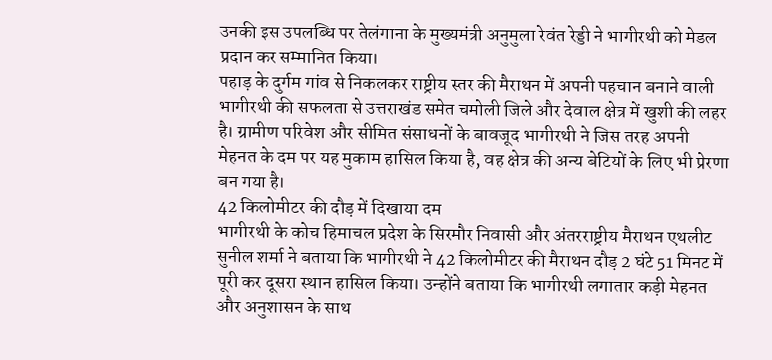उनकी इस उपलब्धि पर तेलंगाना के मुख्यमंत्री अनुमुला रेवंत रेड्डी ने भागीरथी को मेडल प्रदान कर सम्मानित किया।
पहाड़ के दुर्गम गांव से निकलकर राष्ट्रीय स्तर की मैराथन में अपनी पहचान बनाने वाली भागीरथी की सफलता से उत्तराखंड समेत चमोली जिले और देवाल क्षेत्र में खुशी की लहर है। ग्रामीण परिवेश और सीमित संसाधनों के बावजूद भागीरथी ने जिस तरह अपनी मेहनत के दम पर यह मुकाम हासिल किया है, वह क्षेत्र की अन्य बेटियों के लिए भी प्रेरणा बन गया है।
42 किलोमीटर की दौड़ में दिखाया दम
भागीरथी के कोच हिमाचल प्रदेश के सिरमौर निवासी और अंतरराष्ट्रीय मैराथन एथलीट सुनील शर्मा ने बताया कि भागीरथी ने 42 किलोमीटर की मैराथन दौड़ 2 घंटे 51 मिनट में पूरी कर दूसरा स्थान हासिल किया। उन्होंने बताया कि भागीरथी लगातार कड़ी मेहनत और अनुशासन के साथ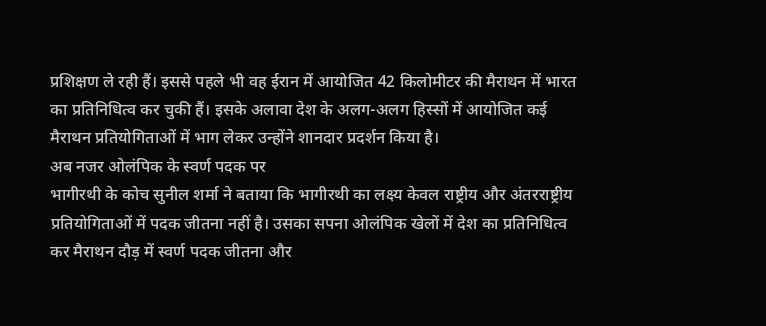प्रशिक्षण ले रही हैं। इससे पहले भी वह ईरान में आयोजित 42 किलोमीटर की मैराथन में भारत का प्रतिनिधित्व कर चुकी हैं। इसके अलावा देश के अलग-अलग हिस्सों में आयोजित कई मैराथन प्रतियोगिताओं में भाग लेकर उन्होंने शानदार प्रदर्शन किया है।
अब नजर ओलंपिक के स्वर्ण पदक पर
भागीरथी के कोच सुनील शर्मा ने बताया कि भागीरथी का लक्ष्य केवल राष्ट्रीय और अंतरराष्ट्रीय प्रतियोगिताओं में पदक जीतना नहीं है। उसका सपना ओलंपिक खेलों में देश का प्रतिनिधित्व कर मैराथन दौड़ में स्वर्ण पदक जीतना और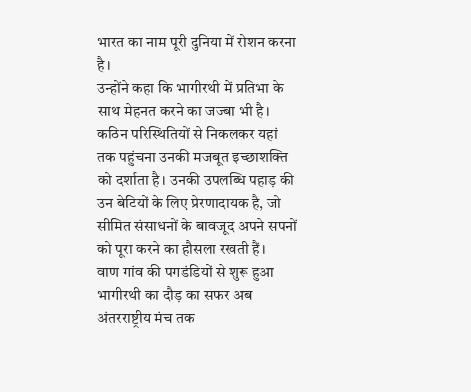भारत का नाम पूरी दुनिया में रोशन करना है।
उन्होंने कहा कि भागीरथी में प्रतिभा के साथ मेहनत करने का जज्बा भी है। कठिन परिस्थितियों से निकलकर यहां तक पहुंचना उनकी मजबूत इच्छाशक्ति को दर्शाता है। उनकी उपलब्धि पहाड़ की उन बेटियों के लिए प्रेरणादायक है, जो सीमित संसाधनों के बावजूद अपने सपनों को पूरा करने का हौसला रखती हैं।
वाण गांव की पगडंडियों से शुरू हुआ भागीरथी का दौड़ का सफर अब अंतरराष्ट्रीय मंच तक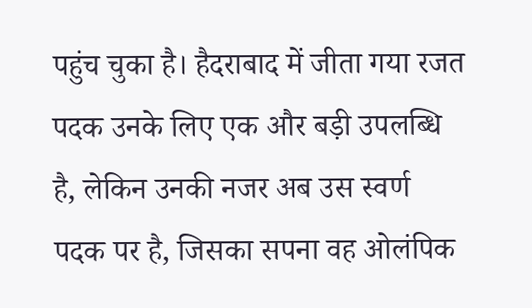पहुंच चुका है। हैदराबाद में जीता गया रजत पदक उनके लिए एक और बड़ी उपलब्धि है, लेकिन उनकी नजर अब उस स्वर्ण पदक पर है, जिसका सपना वह ओलंपिक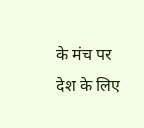के मंच पर देश के लिए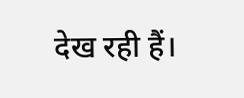देख रही हैं।